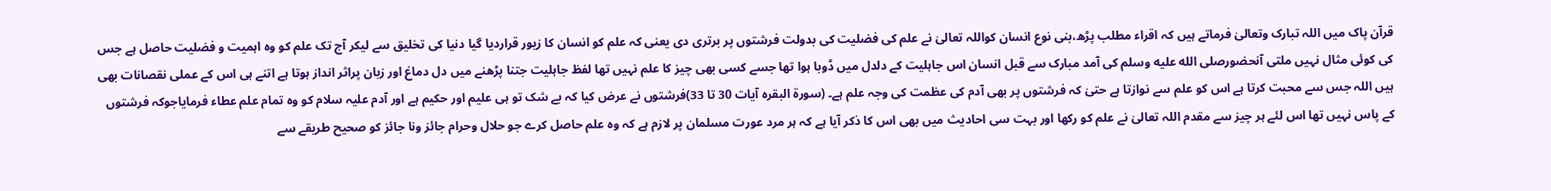قرآن پاک میں اللہ تبارک وتعالیٰ فرماتے ہیں کہ اقراء مطلب پڑھ،بنی نوع انسان کواللہ تعالیٰ نے علم کی فضلیت کی بدولت فرشتوں پر برتری دی یعنی کہ علم کو انسان کا زیور قراردیا گیا دنیا کی تخلیق سے لیکر آج تک علم کو وہ اہمیت و فضلیت حاصل ہے جس کی کوئی مثال نہیں ملتی آنحضورصلى الله عليه وسلم کی آمد مبارک سے قبل انسان اس جاہلیت کے دلدل میں ڈوبا ہوا تھا جسے کسی بھی چیز کا علم نہیں تھا لفظ جاہلیت جتنا پڑھنے میں دل دماغ اور زبان پراثر انداز ہوتا ہے اتنے ہی اس کے عملی نقصانات بھی ہیں اللہ جس سے محبت کرتا ہے اس کو علم سے نوازتا ہے حتیٰ کہ فرشتوں پر بھی آدم کی عظمت کی وجہ علم ہے۔ (سورۃ البقرہ آیات 30 تا 33)فرشتوں نے عرض کیا کہ بے شک تو ہی علیم اور حکیم ہے اور آدم علیہ سلام کو وہ تمام علم عطاء فرمایاجوکہ فرشتوں کے پاس نہیں تھا اس لئے ہر چیز سے مقدم اللہ تعالیٰ نے علم کو رکھا اور بہت سی احادیث میں بھی اس کا ذکر آیا ہے کہ ہر مرد عورت مسلمان پر لازم ہے کہ وہ علم حاصل کرے جو حلال وحرام جائز ونا جائز کو صحیح طریقے سے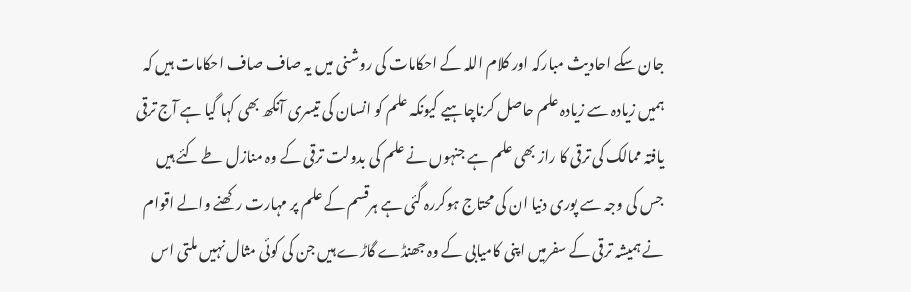جان سکے احادیث مبارکہ اور کلام اللہ کے احکامات کی روشنی میں یہ صاف صاف احکامات ہیں کہ ہمیں زیادہ سے زیادہ علم حاصل کرناچاہیے کیونکہ علم کو انسان کی تیسری آنکھ بھی کہا گیا ہے آج ترقی یافتہ ممالک کی ترقی کا راز بھی علم ہے جنہوں نے علم کی بدولت ترقی کے وہ منازل طے کئے ہیں جس کی وجہ سے پوری دنیا ان کی محتاج ہوکررہ گئی ہے ہرقسم کے علم پر مہارت رکھنے والے اقوام نے ہمیشہ ترقی کے سفرمیں اپنی کامیابی کے وہ جھنڈے گاڑے ہیں جن کی کوئی مثال نہیں ملتی اس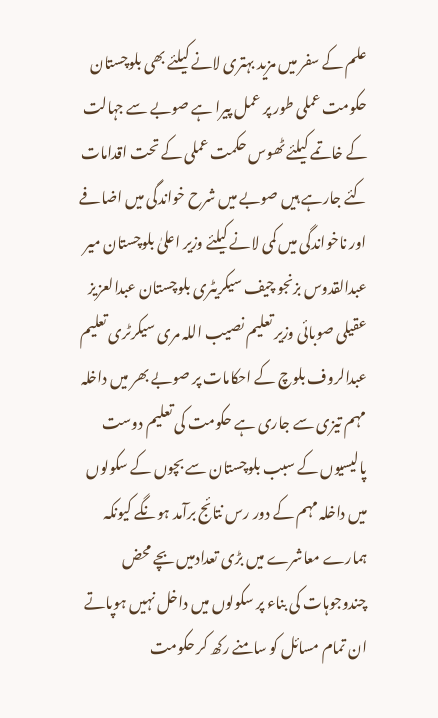علم کے سفر میں مزید بہتری لانے کیلئے بھی بلوچستان حکومت عملی طور پر عمل پیرا ہے صوبے سے جہالت کے خاتمے کیلئے ٹھوس حکمت عملی کے تحت اقدامات کئے جارہے ہیں صوبے میں شرح خواندگی میں اضافے اور ناخواندگی میں کمی لانے کیلئے وزیر اعلیٰ بلوچستان میر عبدالقدوس بزنجو چیف سیکریٹری بلوچستان عبدالعزیز عقیلی صوبائی وزیر تعلیم نصیب اللہ مری سیکرٹری تعلیم عبدالروف بلوچ کے احکامات پر صوبے بھر میں داخلہ مہم تیزی سے جاری ہے حکومت کی تعلیم دوست پالیسیوں کے سبب بلوچستان سے بچوں کے سکولوں میں داخلہ مہم کے دور رس نتائج برآمد ہونگے کیونکہ ہمارے معاشرے میں بڑی تعدادمیں بچے محض چندوجوہات کی بناء پر سکولوں میں داخل نہیں ہوپاتے ان تمام مسائل کو سامنے رکھ کر حکومت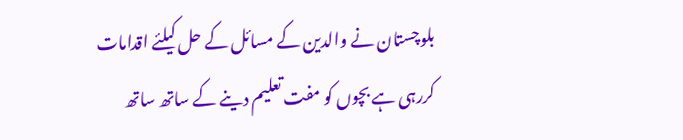بلوچستان نے والدین کے مسائل کے حل کیلئے اقدامات کررہی ہے بچوں کو مفت تعلیم دینے کے ساتھ ساتھ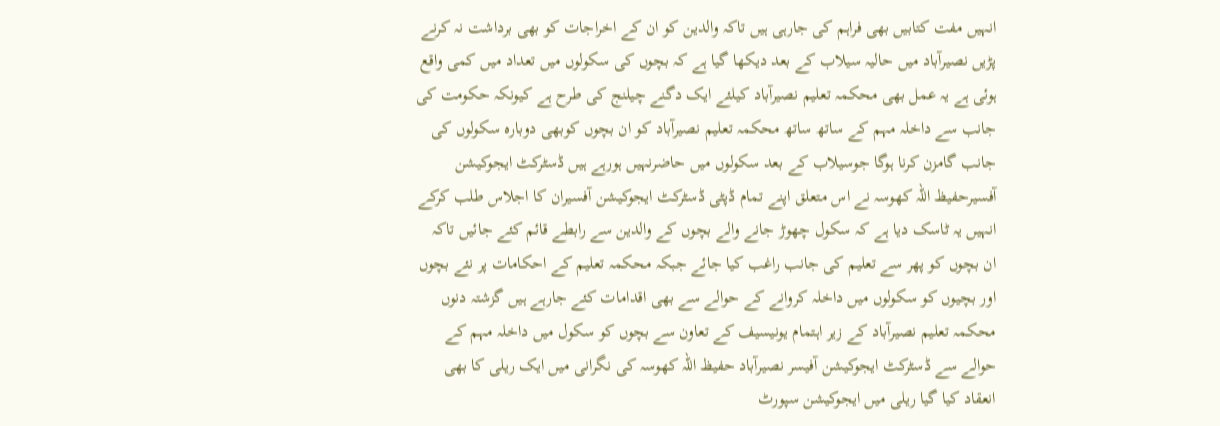انہیں مفت کتابیں بھی فراہم کی جارہی ہیں تاکہ والدین کو ان کے اخراجات کو بھی برداشت نہ کرنے پڑیں نصیرآباد میں حالیہ سیلاب کے بعد دیکھا گیا ہے کہ بچوں کی سکولوں میں تعداد میں کمی واقع ہوئی ہے یہ عمل بھی محکمہ تعلیم نصیرآباد کیلئے ایک دگنے چیلنج کی طرح ہے کیونکہ حکومت کی جانب سے داخلہ مہم کے ساتھ ساتھ محکمہ تعلیم نصیرآباد کو ان بچوں کوبھی دوبارہ سکولوں کی جانب گامزن کرنا ہوگا جوسیلاب کے بعد سکولوں میں حاضرنہیں ہورہے ہیں ڈسٹرکٹ ایجوکیشن آفسیرحفیظ اللہ کھوسہ نے اس متعلق اپنے تمام ڈپٹی ڈسٹرکٹ ایجوکیشن آفسیران کا اجلاس طلب کرکے انہیں یہ ٹاسک دیا ہے کہ سکول چھوڑ جانے والے بچوں کے والدین سے رابطے قائم کئے جائیں تاکہ ان بچوں کو پھر سے تعلیم کی جانب راغب کیا جائے جبکہ محکمہ تعلیم کے احکامات پر نئے بچوں اور بچیوں کو سکولوں میں داخلہ کروانے کے حوالے سے بھی اقدامات کئے جارہے ہیں گزشتہ دنوں محکمہ تعلیم نصیرآباد کے زیر اہتمام یونیسیف کے تعاون سے بچوں کو سکول میں داخلہ مہم کے حوالے سے ڈسٹرکٹ ایجوکیشن آفیسر نصیرآباد حفیظ اللہ کھوسہ کی نگرانی میں ایک ریلی کا بھی انعقاد کیا گیا ریلی میں ایجوکیشن سپورٹ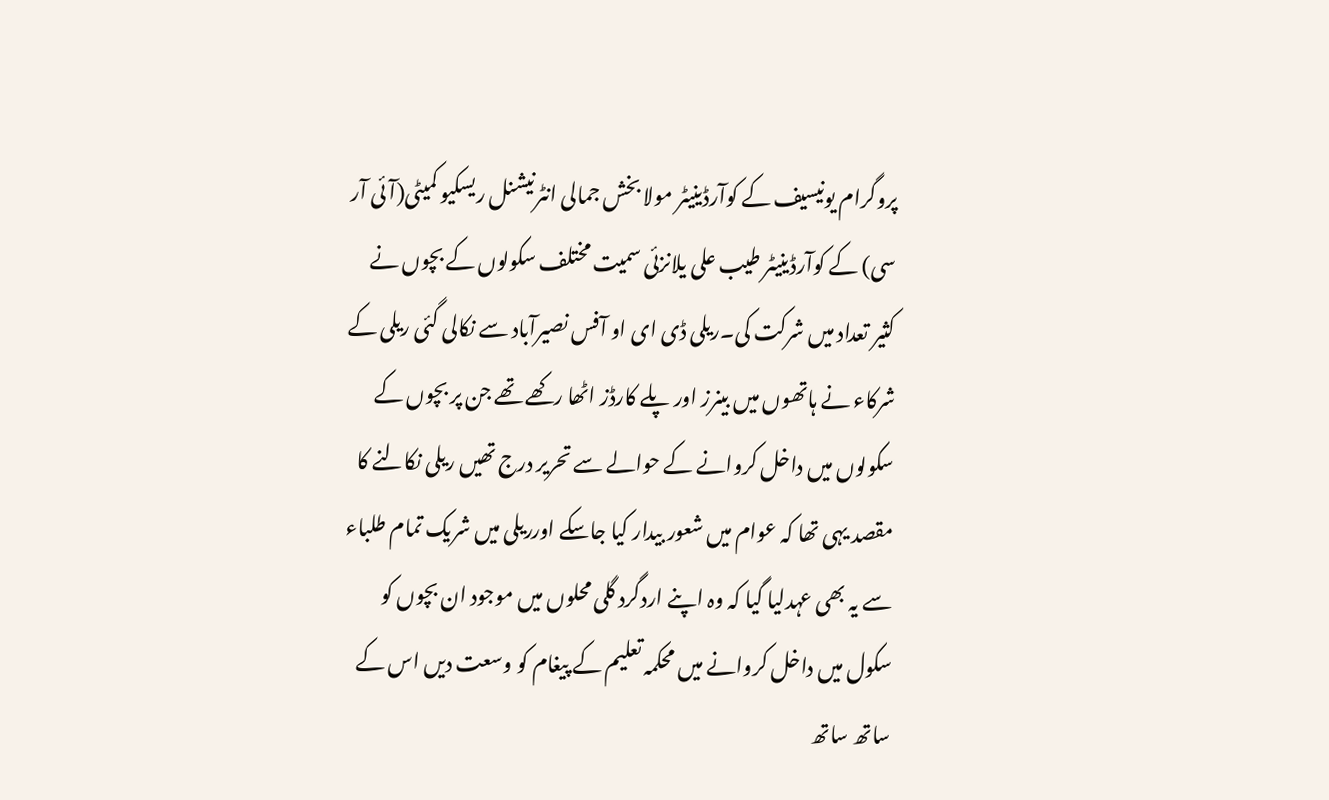پروگرام یونیسیف کے کوآرڈینیٹر مولا بخش جمالی انٹرنیشنل ریسکیو کمیٹی(آئی آر سی) کے کوآرڈینیٹر طیب علی یلانزئی سمیت مختلف سکولوں کے بچوں نے کثیر تعداد میں شرکت کی۔ریلی ڈی ای او آفس نصیرآباد سے نکالی گئی ریلی کے شرکاء نے ہاتھوں میں بینرز اور پلے کارڈز اٹھا رکھے تھے جن پر بچوں کے سکولوں میں داخل کروانے کے حوالے سے تحریر درج تھیں ریلی نکالنے کا مقصد یہی تھا کہ عوام میں شعور بیدار کیا جاسکے اورریلی میں شریک تمام طلباء سے یہ بھی عہدلیا گیا کہ وہ اپنے اردگرد گلی محلوں میں موجود ان بچوں کو سکول میں داخل کروانے میں محکمہ تعلیم کے پیغام کو وسعت دیں اس کے ساتھ ساتھ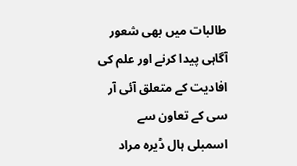طالبات میں بھی شعور آگاہی پیدا کرنے اور علم کی افادیت کے متعلق آئی آر سی کے تعاون سے اسمبلی ہال ڈیرہ مراد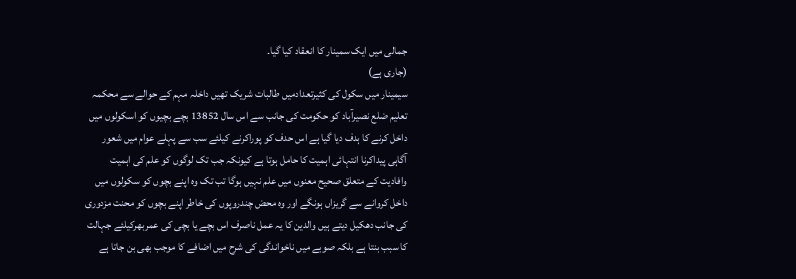جمالی میں ایک سمینار کا انعقاد کیا گیا۔
(جاری ہے)
سیمینار میں سکول کی کثیرتعدادمیں طالبات شریک تھیں داخلہ مہم کے حوالے سے محکمہ تعلیم ضلع نصیرآباد کو حکومت کی جانب سے اس سال 13852 بچے بچیوں کو اسکولوں میں داخل کرنے کا ہدف دیا گیا ہے اس حدف کو پوراکرنے کیلئے سب سے پہلے عوام میں شعور آگاہی پیداکرنا انتہائی اہمیت کا حامل ہوتا ہے کیونکہ جب تک لوگوں کو علم کی اہمیت وافادیت کے متعلق صحیح معنوں میں علم نہیں ہوگا تب تک وہ اپنے بچوں کو سکولوں میں داخل کروانے سے گریزاں ہونگے اور وہ محض چندروپوں کی خاطر اپنے بچوں کو محنت مزدوری کی جانب دھکیل دیتے ہیں والدین کا یہ عمل ناصرف اس بچے یا بچی کی عمربھرکیلئے جہالت کا سبب بنتا ہے بلکہ صوبے میں ناخواندگی کی شرح میں اضافے کا موجب بھی بن جاتا ہے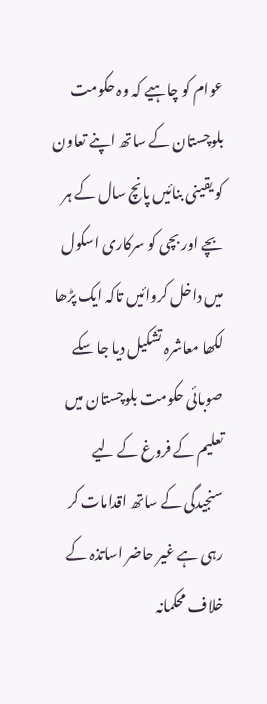عوام کو چاہیے کہ وہ حکومت بلوچستان کے ساتھ اپنے تعاون کو یقینی بنائیں پانچ سال کے ہر بچے اور بچی کو سرکاری اسکول میں داخل کروائیں تاکہ ایک پڑھا لکھا معاشرہ تشکیل دیا جا سکے صوبائی حکومت بلوچستان میں تعلیم کے فروغ کے لیے سنجیدگی کے ساتھ اقدامات کر رہی ہے غیر حاضر اساتذہ کے خلاف محکمانہ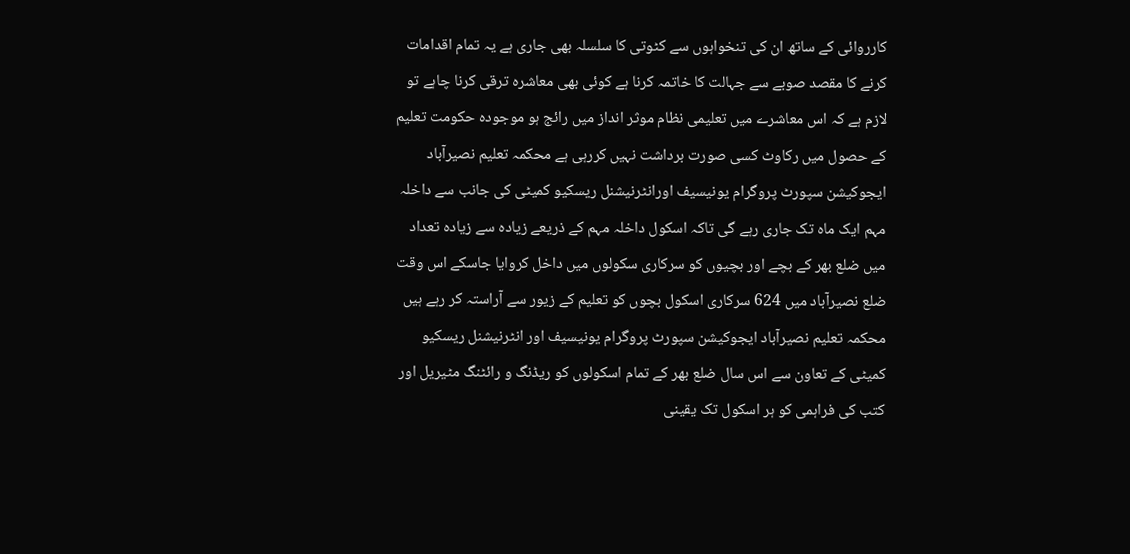کارروائی کے ساتھ ان کی تنخواہوں سے کٹوتی کا سلسلہ بھی جاری ہے یہ تمام اقدامات کرنے کا مقصد صوبے سے جہالت کا خاتمہ کرنا ہے کوئی بھی معاشرہ ترقی کرنا چاہے تو لازم ہے کہ اس معاشرے میں تعلیمی نظام موثر انداز میں رائج ہو موجودہ حکومت تعلیم کے حصول میں رکاوٹ کسی صورت برداشت نہیں کررہی ہے محکمہ تعلیم نصیرآباد ایجوکیشن سپورٹ پروگرام یونیسیف اورانٹرنیشنل ریسکیو کمیٹی کی جانب سے داخلہ مہم ایک ماہ تک جاری رہے گی تاکہ اسکول داخلہ مہم کے ذریعے زیادہ سے زیادہ تعداد میں ضلع بھر کے بچے اور بچیوں کو سرکاری سکولوں میں داخل کروایا جاسکے اس وقت ضلع نصیرآباد میں 624 سرکاری اسکول بچوں کو تعلیم کے زیور سے آراستہ کر رہے ہیں محکمہ تعلیم نصیرآباد ایجوکیشن سپورٹ پروگرام یونیسیف اور انٹرنیشنل ریسکیو کمیٹی کے تعاون سے اس سال ضلع بھر کے تمام اسکولوں کو ریڈنگ و رائٹنگ مٹیریل اور کتب کی فراہمی کو ہر اسکول تک یقینی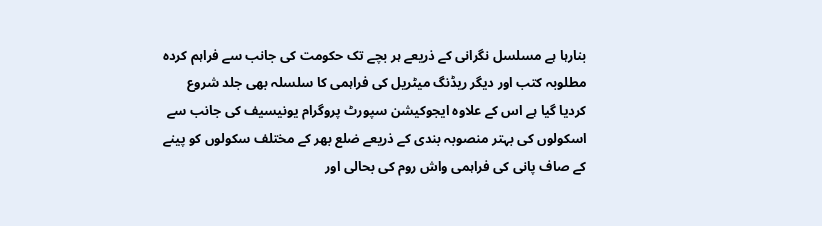بنارہا ہے مسلسل نگرانی کے ذریعے ہر بچے تک حکومت کی جانب سے فراہم کردہ مطلوبہ کتب اور دیگر ریڈنگ میٹریل کی فراہمی کا سلسلہ بھی جلد شروع کردیا گیا ہے اس کے علاوہ ایجوکیشن سپورٹ پروگرام یونیسیف کی جانب سے اسکولوں کی بہتر منصوبہ بندی کے ذریعے ضلع بھر کے مختلف سکولوں کو پینے کے صاف پانی کی فراہمی واش روم کی بحالی اور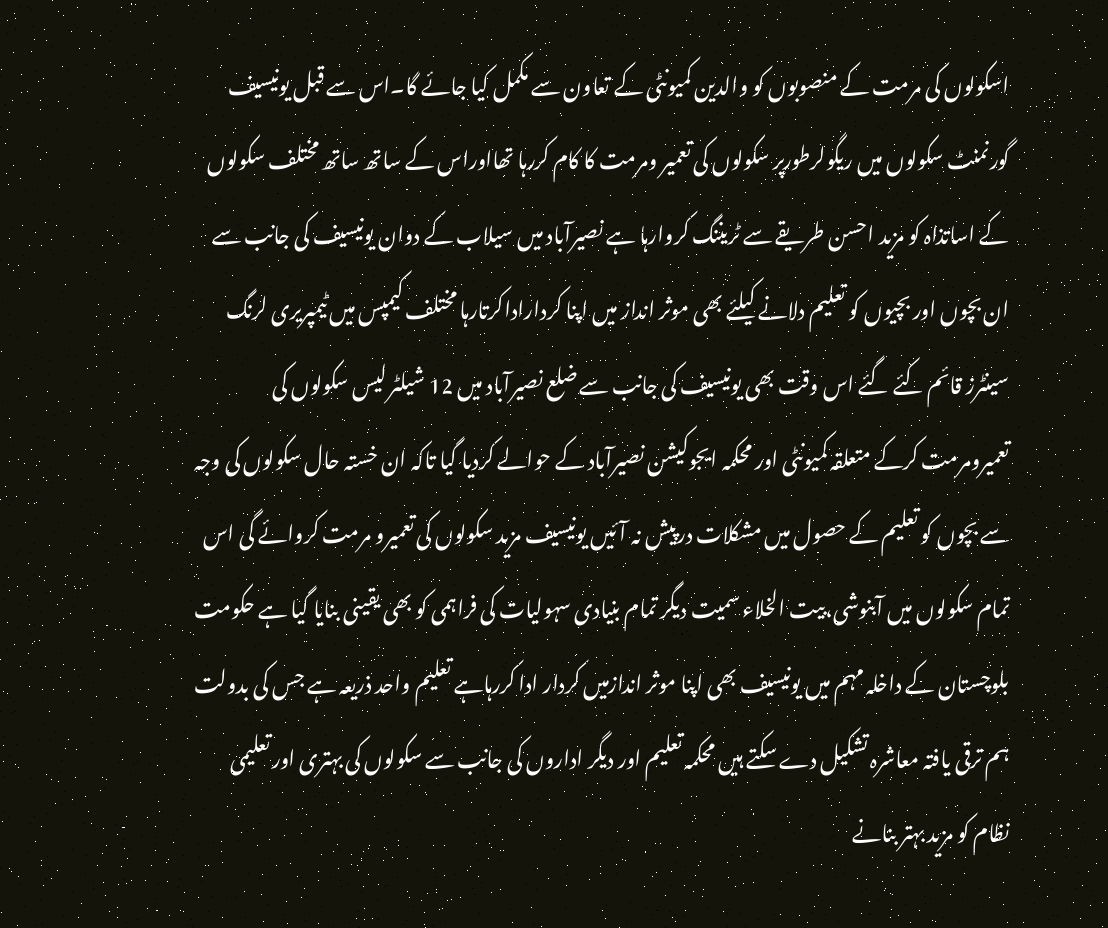اسکولوں کی مرمت کے منصوبوں کو والدین کمیونٹی کے تعاون سے مکمل کیا جائے گا۔اس سے قبل یونیسیف گورنمنٹ سکولوں میں ریگولرطورپر سکولوں کی تعمیر ومرمت کا کام کررہا تھااوراس کے ساتھ ساتھ مختلف سکولوں کے اساتذاہ کو مزید احسن طریقے سے ٹریننگ کروارہا ہے نصیرآباد میں سیلاب کے دوان یونیسیف کی جانب سے ان بچوں اور بچیوں کو تعلیم دلانے کیلئے بھی موثر انداز میں اپنا کرداراداکرتارہا مختلف کیمپس میں ٹیمپریری لرنگ سینٹرز قائم کئے گئے اس وقت بھی یونیسیف کی جانب سے ضلع نصیرآباد میں 12 شیلٹر لیس سکولوں کی تعمیرومرمت کرکے متعلقہ کمیونٹی اور محکمہ ایجوکیشن نصیرآباد کے حوالے کردیا گیا تاکہ ان خستہ حال سکولوں کی وجہ سے بچوں کو تعلیم کے حصول میں مشکلات درپیش نہ آئیں یونیسیف مزید سکولوں کی تعمیرو مرمت کروائے گی اس تمام سکولوں میں آبنوشی،بیت الخلاء سمیت دیگر تمام بنیادی سہولیات کی فراہمی کو بھی یقینی بنایا گیا ہے حکومت بلوچستان کے داخلہ مہم میں یونیسیف بھی اپنا موثر اندازمیں کردار ادا کررہاہے تعلیم واحد ذریعہ ہے جس کی بدولت ہم ترقی یافتہ معاشرہ تشکیل دے سکتے ہیں محکمہ تعلیم اور دیگر اداروں کی جانب سے سکولوں کی بہتری اور تعلیمی نظام کو مزید بہتر بنانے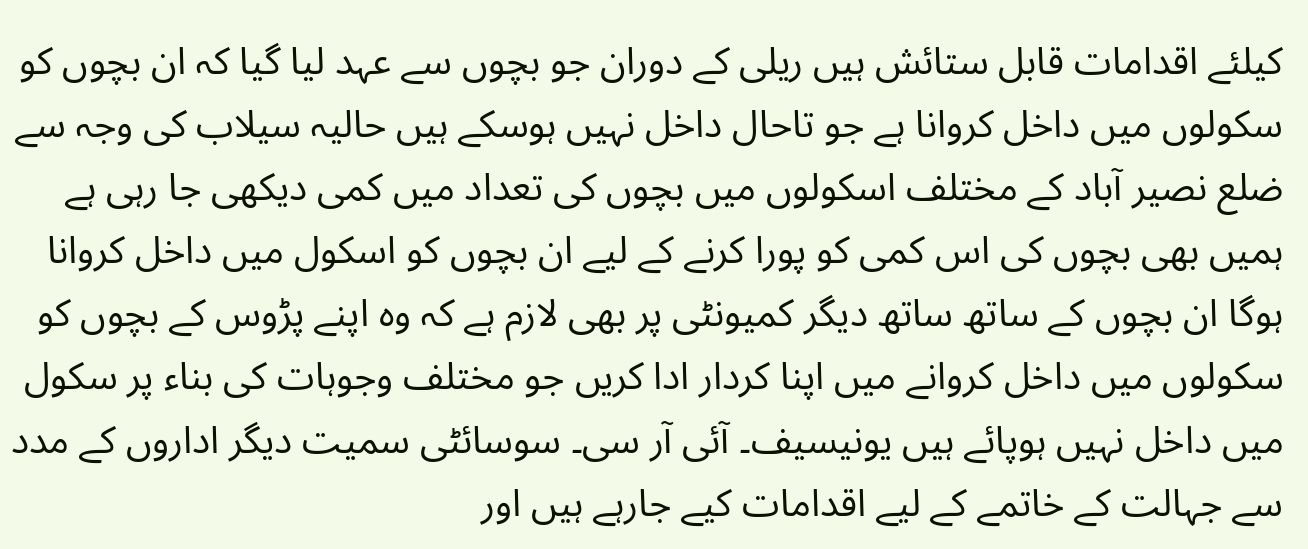کیلئے اقدامات قابل ستائش ہیں ریلی کے دوران جو بچوں سے عہد لیا گیا کہ ان بچوں کو سکولوں میں داخل کروانا ہے جو تاحال داخل نہیں ہوسکے ہیں حالیہ سیلاب کی وجہ سے ضلع نصیر آباد کے مختلف اسکولوں میں بچوں کی تعداد میں کمی دیکھی جا رہی ہے ہمیں بھی بچوں کی اس کمی کو پورا کرنے کے لیے ان بچوں کو اسکول میں داخل کروانا ہوگا ان بچوں کے ساتھ ساتھ دیگر کمیونٹی پر بھی لازم ہے کہ وہ اپنے پڑوس کے بچوں کو سکولوں میں داخل کروانے میں اپنا کردار ادا کریں جو مختلف وجوہات کی بناء پر سکول میں داخل نہیں ہوپائے ہیں یونیسیف۔ آئی آر سی۔ سوسائٹی سمیت دیگر اداروں کے مدد سے جہالت کے خاتمے کے لیے اقدامات کیے جارہے ہیں اور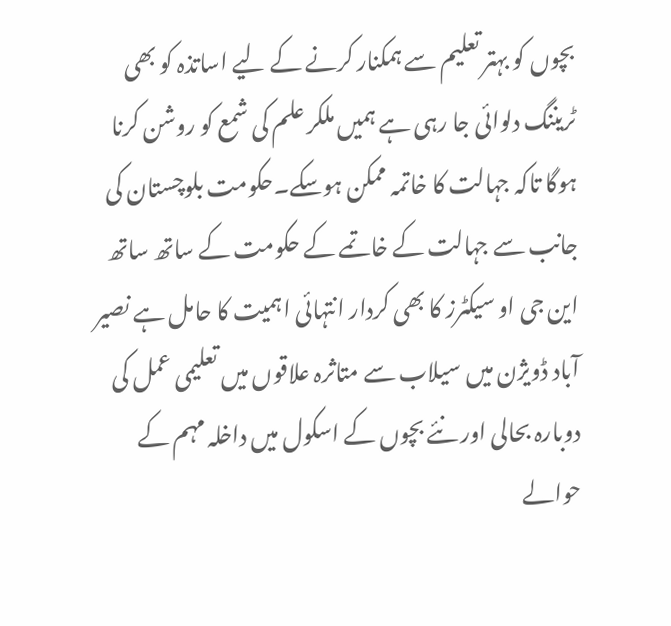بچوں کو بہتر تعلیم سے ہمکنار کرنے کے لیے اساتذہ کو بھی ٹریننگ دلوائی جا رہی ہے ہمیں ملکر علم کی شمع کو روشن کرنا ہوگا تاکہ جہالت کا خاتمہ ممکن ہوسکے۔حکومت بلوچستان کی جانب سے جہالت کے خاتمے کے حکومت کے ساتھ ساتھ این جی او سیکٹرز کا بھی کردار انتہائی اہمیت کا حامل ہے نصیر آباد ڈویژن میں سیلاب سے متاثرہ علاقوں میں تعلیمی عمل کی دوبارہ بحالی اور نئے بچوں کے اسکول میں داخلہ مہم کے حوالے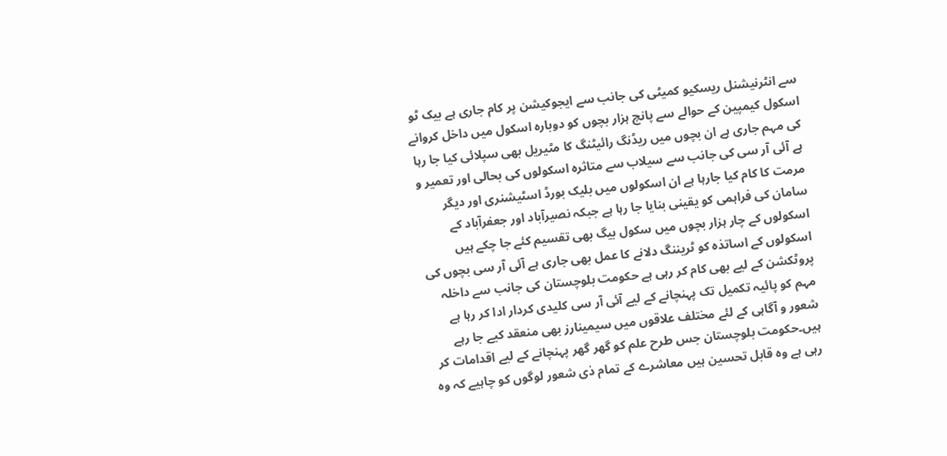سے انٹرنیشنل ریسکیو کمیٹی کی جانب سے ایجوکیشن پر کام جاری ہے بیک ٹو اسکول کیمپین کے حوالے سے پانچ ہزار بچوں کو دوبارہ اسکول میں داخل کروانے کی مہم جاری ہے ان بچوں میں ریڈنگ رائیٹنگ کا مٹیریل بھی سپلائی کیا جا رہا ہے آئی آر سی کی جانب سے سیلاب سے متاثرہ اسکولوں کی بحالی اور تعمیر و مرمت کا کام کیا جارہا ہے ان اسکولوں میں بلیک بورڈ اسٹیشنری اور دیگر سامان کی فراہمی کو یقینی بنایا جا رہا ہے جبکہ نصیرآباد اور جعفرآباد کے اسکولوں کے چار ہزار بچوں میں سکول بیگ بھی تقسیم کئے جا چکے ہیں اسکولوں کے اساتذہ کو ٹریننگ دلانے کا عمل بھی جاری ہے آئی آر سی بچوں کی پروٹکشن کے لیے بھی کام کر رہی ہے حکومت بلوچستان کی جانب سے داخلہ مہم کو پائیہ تکمیل تک پہنچانے کے لیے آئی آر سی کلیدی کردار ادا کر رہا ہے شعور و آگاہی کے لئے مختلف علاقوں میں سیمینارز بھی منعقد کیے جا رہے ہیں۔حکومت بلوچستان جس طرح علم کو گھر گھر پہنچانے کے لیے اقدامات کر رہی ہے وہ قابل تحسین ہیں معاشرے کے تمام ذی شعور لوگوں کو چاہیے کہ وہ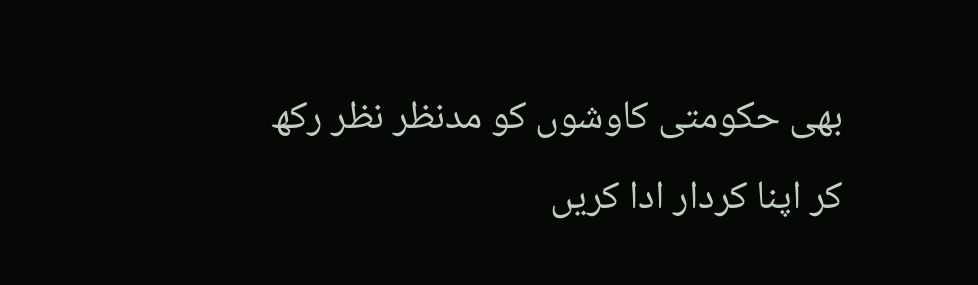بھی حکومتی کاوشوں کو مدنظر نظر رکھ کر اپنا کردار ادا کریں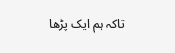تاکہ ہم ایک پڑھا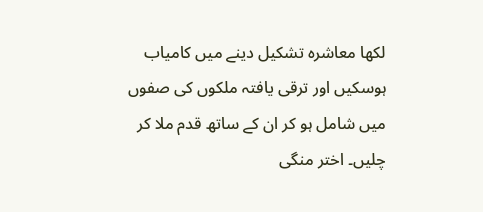لکھا معاشرہ تشکیل دینے میں کامیاب ہوسکیں اور ترقی یافتہ ملکوں کی صفوں میں شامل ہو کر ان کے ساتھ قدم ملا کر چلیں۔ اختر منگی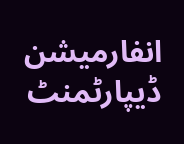انفارمیشن ڈیپارٹمنٹ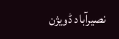نصیرآباد ڈویژن